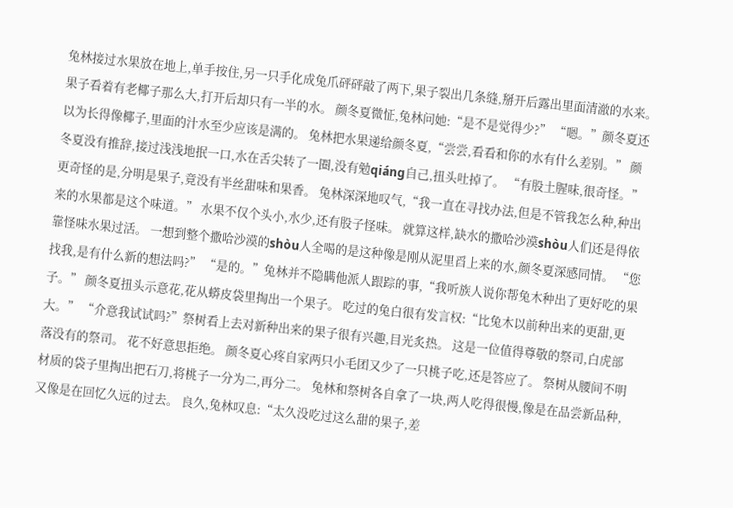兔林接过水果放在地上,单手按住,另一只手化成兔爪砰砰敲了两下,果子裂出几条缝,掰开后露出里面清澈的水来。 果子看着有老椰子那么大,打开后却只有一半的水。 颜冬夏微怔,兔林问她:“是不是觉得少?” “嗯。”颜冬夏还以为长得像椰子,里面的汁水至少应该是满的。 兔林把水果递给颜冬夏,“尝尝,看看和你的水有什么差别。” 颜冬夏没有推辞,接过浅浅地抿一口,水在舌尖转了一圈,没有勉qiáng自己,扭头吐掉了。 “有股土腥味,很奇怪。” 更奇怪的是,分明是果子,竟没有半丝甜味和果香。 兔林深深地叹气,“我一直在寻找办法,但是不管我怎么种,种出来的水果都是这个味道。” 水果不仅个头小,水少,还有股子怪味。 就算这样,缺水的撒哈沙漠shòu人们还是得依靠怪味水果过活。 一想到整个撒哈沙漠的shòu人全喝的是这种像是刚从泥里舀上来的水,颜冬夏深感同情。 “您找我,是有什么新的想法吗?” “是的。”兔林并不隐瞒他派人跟踪的事,“我听族人说你帮兔木种出了更好吃的果子。” 颜冬夏扭头示意花,花从蟒皮袋里掏出一个果子。 吃过的兔白很有发言权:“比兔木以前种出来的更甜,更大。” “介意我试试吗?”祭树看上去对新种出来的果子很有兴趣,目光炙热。 这是一位值得尊敬的祭司,白虎部落没有的祭司。 花不好意思拒绝。 颜冬夏心疼自家两只小毛团又少了一只桃子吃,还是答应了。 祭树从腰间不明材质的袋子里掏出把石刀,将桃子一分为二,再分二。 兔林和祭树各自拿了一块,两人吃得很慢,像是在品尝新品种,又像是在回忆久远的过去。 良久,兔林叹息:“太久没吃过这么甜的果子,差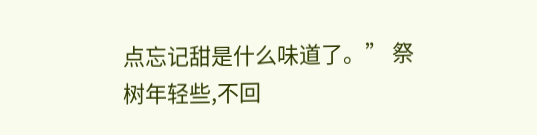点忘记甜是什么味道了。” 祭树年轻些,不回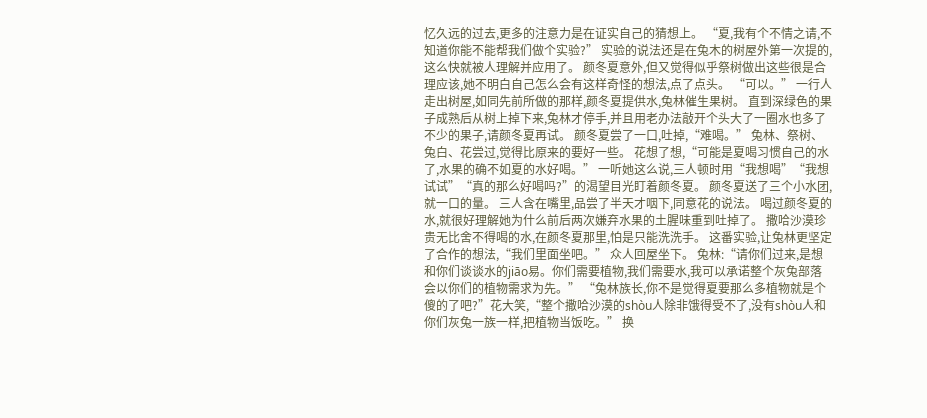忆久远的过去,更多的注意力是在证实自己的猜想上。 “夏,我有个不情之请,不知道你能不能帮我们做个实验?” 实验的说法还是在兔木的树屋外第一次提的,这么快就被人理解并应用了。 颜冬夏意外,但又觉得似乎祭树做出这些很是合理应该,她不明白自己怎么会有这样奇怪的想法,点了点头。 “可以。” 一行人走出树屋,如同先前所做的那样,颜冬夏提供水,兔林催生果树。 直到深绿色的果子成熟后从树上掉下来,兔林才停手,并且用老办法敲开个头大了一圈水也多了不少的果子,请颜冬夏再试。 颜冬夏尝了一口,吐掉,“难喝。” 兔林、祭树、兔白、花尝过,觉得比原来的要好一些。 花想了想,“可能是夏喝习惯自己的水了,水果的确不如夏的水好喝。” 一听她这么说,三人顿时用“我想喝”“我想试试”“真的那么好喝吗?”的渴望目光盯着颜冬夏。 颜冬夏送了三个小水团,就一口的量。 三人含在嘴里,品尝了半天才咽下,同意花的说法。 喝过颜冬夏的水,就很好理解她为什么前后两次嫌弃水果的土腥味重到吐掉了。 撒哈沙漠珍贵无比舍不得喝的水,在颜冬夏那里,怕是只能洗洗手。 这番实验,让兔林更坚定了合作的想法,“我们里面坐吧。” 众人回屋坐下。 兔林:“请你们过来,是想和你们谈谈水的jiāo易。你们需要植物,我们需要水,我可以承诺整个灰兔部落会以你们的植物需求为先。” “兔林族长,你不是觉得夏要那么多植物就是个傻的了吧?”花大笑,“整个撒哈沙漠的shòu人除非饿得受不了,没有shòu人和你们灰兔一族一样,把植物当饭吃。” 换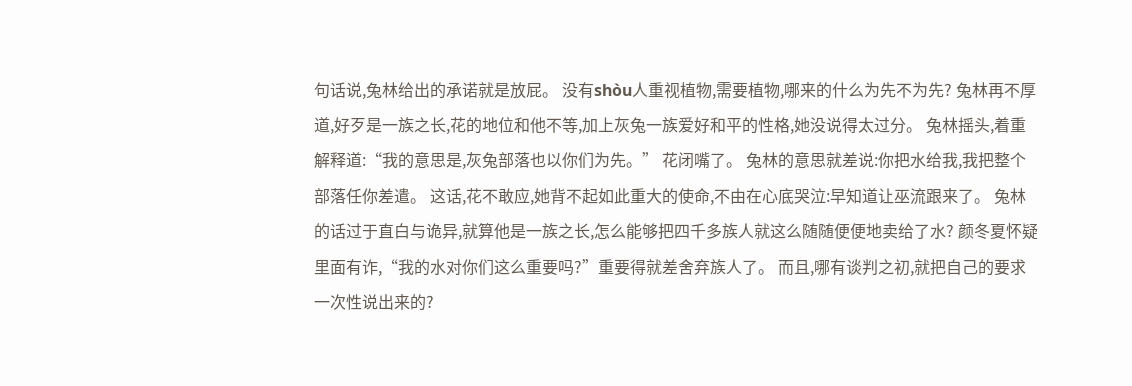句话说,兔林给出的承诺就是放屁。 没有shòu人重视植物,需要植物,哪来的什么为先不为先? 兔林再不厚道,好歹是一族之长,花的地位和他不等,加上灰兔一族爱好和平的性格,她没说得太过分。 兔林摇头,着重解释道:“我的意思是,灰兔部落也以你们为先。” 花闭嘴了。 兔林的意思就差说:你把水给我,我把整个部落任你差遣。 这话,花不敢应,她背不起如此重大的使命,不由在心底哭泣:早知道让巫流跟来了。 兔林的话过于直白与诡异,就算他是一族之长,怎么能够把四千多族人就这么随随便便地卖给了水? 颜冬夏怀疑里面有诈,“我的水对你们这么重要吗?”重要得就差舍弃族人了。 而且,哪有谈判之初,就把自己的要求一次性说出来的?